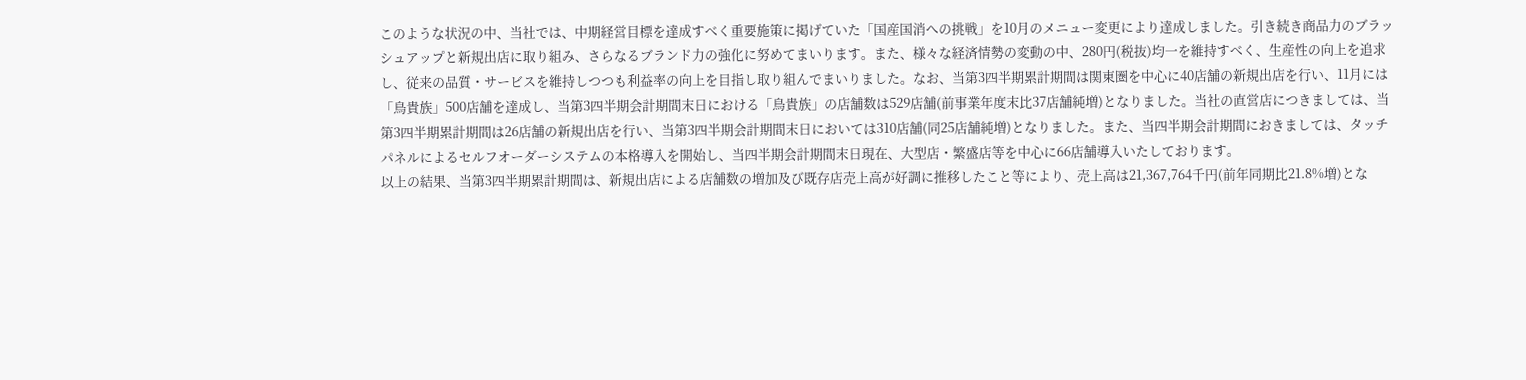このような状況の中、当社では、中期経営目標を達成すべく重要施策に掲げていた「国産国消への挑戦」を10月のメニュー変更により達成しました。引き続き商品力のブラッシュアップと新規出店に取り組み、さらなるブランド力の強化に努めてまいります。また、様々な経済情勢の変動の中、280円(税抜)均一を維持すべく、生産性の向上を追求し、従来の品質・サービスを維持しつつも利益率の向上を目指し取り組んでまいりました。なお、当第3四半期累計期間は関東圏を中心に40店舗の新規出店を行い、11月には「鳥貴族」500店舗を達成し、当第3四半期会計期間末日における「鳥貴族」の店舗数は529店舗(前事業年度末比37店舗純増)となりました。当社の直営店につきましては、当第3四半期累計期間は26店舗の新規出店を行い、当第3四半期会計期間末日においては310店舗(同25店舗純増)となりました。また、当四半期会計期間におきましては、タッチパネルによるセルフオーダーシステムの本格導入を開始し、当四半期会計期間末日現在、大型店・繁盛店等を中心に66店舗導入いたしております。
以上の結果、当第3四半期累計期間は、新規出店による店舗数の増加及び既存店売上高が好調に推移したこと等により、売上高は21,367,764千円(前年同期比21.8%増)とな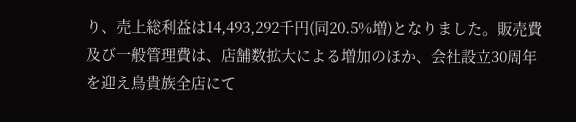り、売上総利益は14,493,292千円(同20.5%増)となりました。販売費及び一般管理費は、店舗数拡大による増加のほか、会社設立30周年を迎え鳥貴族全店にて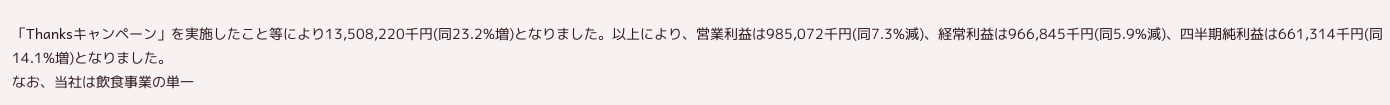「Thanksキャンペーン」を実施したこと等により13,508,220千円(同23.2%増)となりました。以上により、営業利益は985,072千円(同7.3%減)、経常利益は966,845千円(同5.9%減)、四半期純利益は661,314千円(同14.1%増)となりました。
なお、当社は飲食事業の単一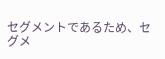セグメントであるため、セグメ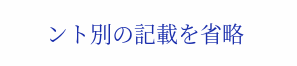ント別の記載を省略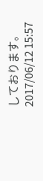しております。
2017/06/12 15:57